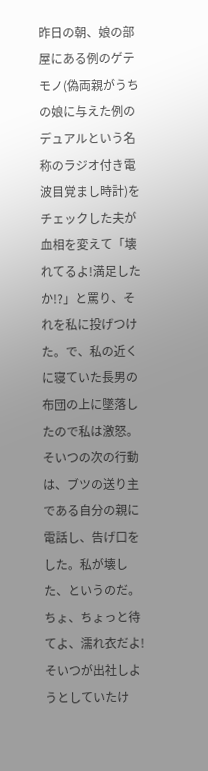昨日の朝、娘の部屋にある例のゲテモノ(偽両親がうちの娘に与えた例のデュアルという名称のラジオ付き電波目覚まし時計)をチェックした夫が血相を変えて「壊れてるよ!満足したか!?」と罵り、それを私に投げつけた。で、私の近くに寝ていた長男の布団の上に墜落したので私は激怒。そいつの次の行動は、ブツの送り主である自分の親に電話し、告げ口をした。私が壊した、というのだ。ちょ、ちょっと待てよ、濡れ衣だよ!そいつが出社しようとしていたけ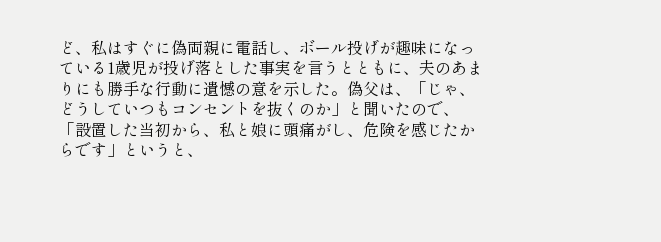ど、私はすぐに偽両親に電話し、ボール投げが趣味になっている1歳児が投げ落とした事実を言うとともに、夫のあまりにも勝手な行動に遺憾の意を示した。偽父は、「じゃ、どうしていつもコンセントを抜くのか」と聞いたので、「設置した当初から、私と娘に頭痛がし、危険を感じたからです」というと、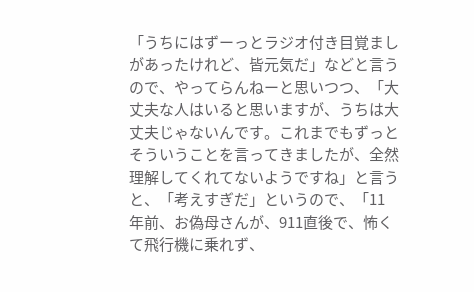「うちにはずーっとラジオ付き目覚ましがあったけれど、皆元気だ」などと言うので、やってらんねーと思いつつ、「大丈夫な人はいると思いますが、うちは大丈夫じゃないんです。これまでもずっとそういうことを言ってきましたが、全然理解してくれてないようですね」と言うと、「考えすぎだ」というので、「11年前、お偽母さんが、911直後で、怖くて飛行機に乗れず、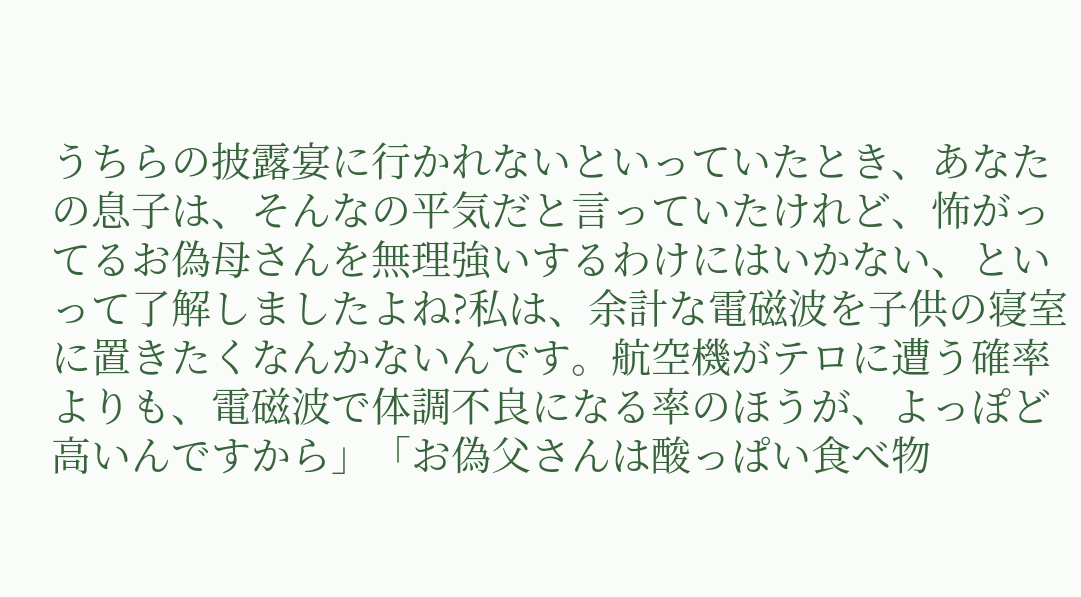うちらの披露宴に行かれないといっていたとき、あなたの息子は、そんなの平気だと言っていたけれど、怖がってるお偽母さんを無理強いするわけにはいかない、といって了解しましたよね?私は、余計な電磁波を子供の寝室に置きたくなんかないんです。航空機がテロに遭う確率よりも、電磁波で体調不良になる率のほうが、よっぽど高いんですから」「お偽父さんは酸っぱい食べ物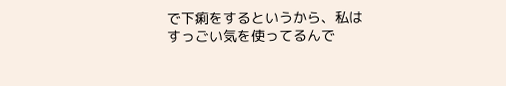で下痢をするというから、私はすっごい気を使ってるんで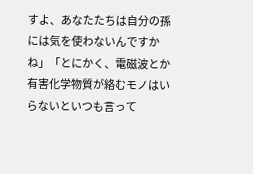すよ、あなたたちは自分の孫には気を使わないんですかね」「とにかく、電磁波とか有害化学物質が絡むモノはいらないといつも言って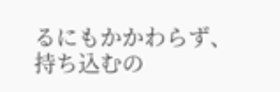るにもかかわらず、持ち込むの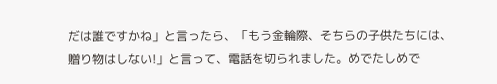だは誰ですかね」と言ったら、「もう金輪際、そちらの子供たちには、贈り物はしない!」と言って、電話を切られました。めでたしめで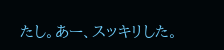たし。あー、スッキリした。